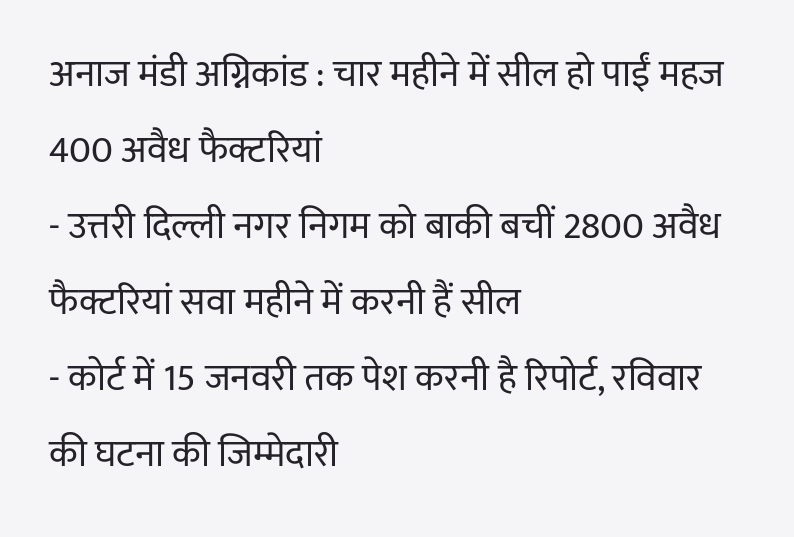अनाज मंडी अग्निकांड : चार महीने में सील हो पाईं महज 400 अवैध फैक्टरियां
- उत्तरी दिल्ली नगर निगम को बाकी बचीं 2800 अवैध फैक्टरियां सवा महीने में करनी हैं सील
- कोर्ट में 15 जनवरी तक पेश करनी है रिपोर्ट, रविवार की घटना की जिम्मेदारी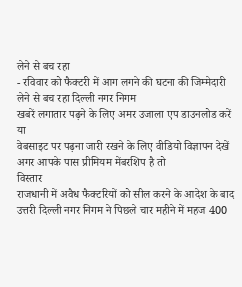लेने से बच रहा
- रविवार को फैक्टरी में आग लगने की घटना की जिम्मेदारी लेने से बच रहा दिल्ली नगर निगम
खबरें लगातार पढ़ने के लिए अमर उजाला एप डाउनलोड करें
या
वेबसाइट पर पढ़ना जारी रखने के लिए वीडियो विज्ञापन देखें
अगर आपके पास प्रीमियम मेंबरशिप है तो
विस्तार
राजधानी में अवैध फैक्टरियों को सील करने के आदेश के बाद उत्तरी दिल्ली नगर निगम ने पिछले चार महीने में महज 400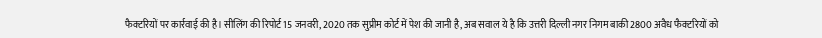फैक्टरियों पर कार्रवाई की है। सीलिंग की रिपोर्ट 15 जनवरी, 2020 तक सुप्रीम कोर्ट में पेश की जानी है, अब सवाल ये है कि उत्तरी दिल्ली नगर निगम बाकी 2800 अवैध फैक्टरियों को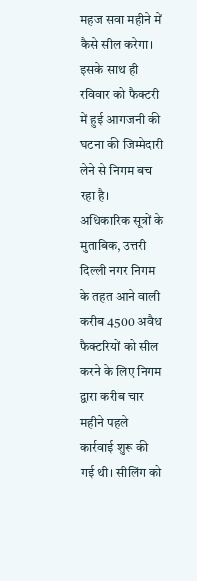महज सवा महीने में कैसे सील करेगा। इसके साथ ही रविवार को फैक्टरी में हुई आगजनी की घटना की जिम्मेदारी लेने से निगम बच रहा है।
अधिकारिक सूत्रों के मुताबिक, उत्तरी दिल्ली नगर निगम के तहत आने वाली करीब 4500 अवैध फैक्टरियों को सील करने के लिए निगम द्वारा करीब चार महीने पहले कार्रवाई शुरू की गई थी। सीलिंग को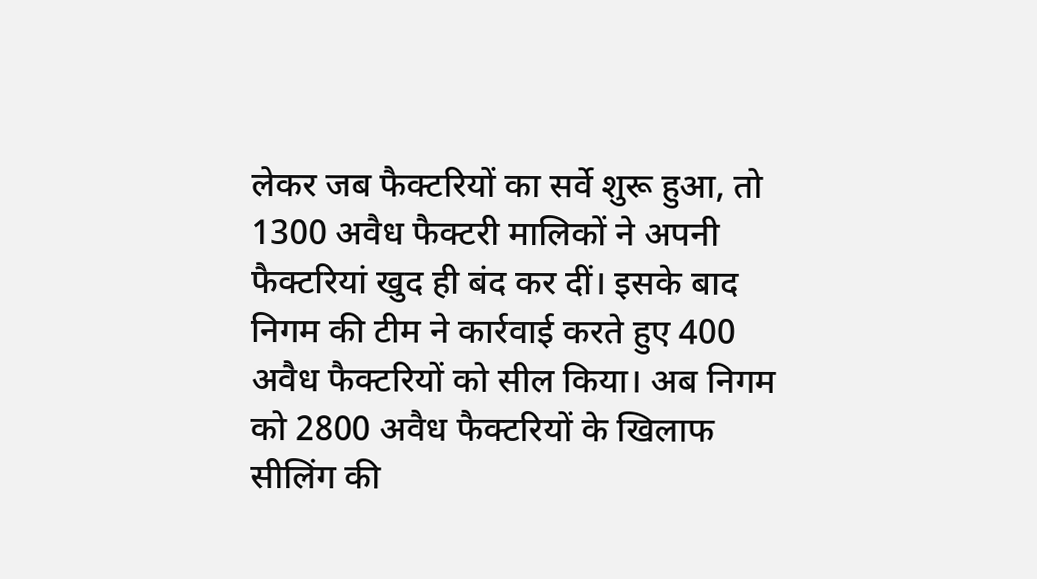लेकर जब फैक्टरियों का सर्वे शुरू हुआ, तो 1300 अवैध फैक्टरी मालिकों ने अपनी फैक्टरियां खुद ही बंद कर दीं। इसके बाद निगम की टीम ने कार्रवाई करते हुए 400 अवैध फैक्टरियों को सील किया। अब निगम को 2800 अवैध फैक्टरियों के खिलाफ सीलिंग की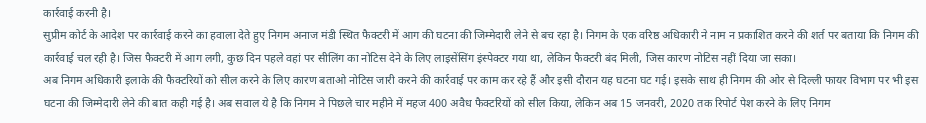कार्रवाई करनी है।
सुप्रीम कोर्ट के आदेश पर कार्रवाई करने का हवाला देते हुए निगम अनाज मंडी स्थित फैक्टरी में आग की घटना की जिम्मेदारी लेने से बच रहा है। निगम के एक वरिष्ठ अधिकारी ने नाम न प्रकाशित करने की शर्त पर बताया कि निगम की कार्रवाई चल रही है। जिस फैक्टरी में आग लगी, कुछ दिन पहले वहां पर सीलिंग का नोटिस देने के लिए लाइसेंसिंग इंस्पेक्टर गया था, लेकिन फैक्टरी बंद मिली, जिस कारण नोटिस नहीं दिया जा सका।
अब निगम अधिकारी इलाके की फैक्टरियों को सील करने के लिए कारण बताओ नोटिस जारी करने की कार्रवाई पर काम कर रहे हैं और इसी दौरान यह घटना घट गई। इसके साथ ही निगम की ओर से दिल्ली फायर विभाग पर भी इस घटना की जिम्मेदारी लेने की बात कही गई है। अब सवाल ये है कि निगम ने पिछले चार महीने में महज 400 अवैध फैक्टरियों को सील किया, लेकिन अब 15 जनवरी, 2020 तक रिपोर्ट पेश करने के लिए निगम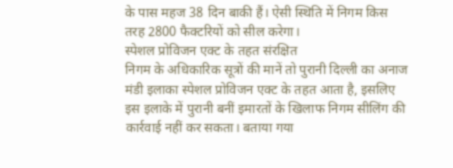के पास महज 38 दिन बाकी हैं। ऐसी स्थिति में निगम किस तरह 2800 फैक्टरियों को सील करेगा।
स्पेशल प्रोविजन एक्ट के तहत संरक्षित
निगम के अधिकारिक सूत्रों की मानें तो पुरानी दिल्ली का अनाज मंडी इलाका स्पेशल प्रोविजन एक्ट के तहत आता है, इसलिए इस इलाके में पुरानी बनीं इमारतों के खिलाफ निगम सीलिंग की कार्रवाई नहीं कर सकता। बताया गया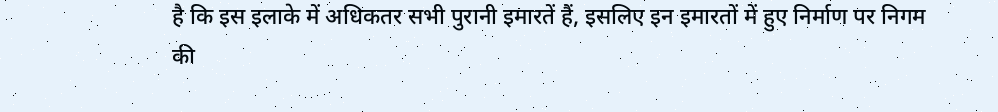है कि इस इलाके में अधिकतर सभी पुरानी इमारतें हैं, इसलिए इन इमारतों में हुए निर्माण पर निगम की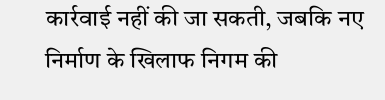कार्रवाई नहीं की जा सकती, जबकि नए निर्माण के खिलाफ निगम की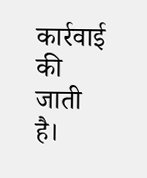कार्रवाई की जाती है।